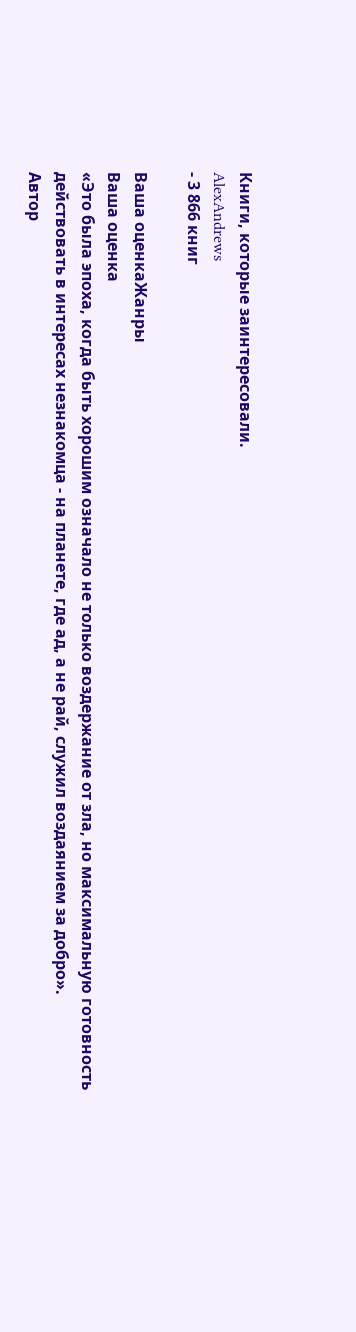Книги, которые заинтересовали.
AlexAndrews
- 3 866 книг

Ваша оценкаЖанры
Ваша оценка
«Это была эпоха, когда быть хорошим означало не только воздержание от зла, но максимальную готовность действовать в интересах незнакомца - на планете, где ад, а не рай, служил воздаянием за добро».
Автор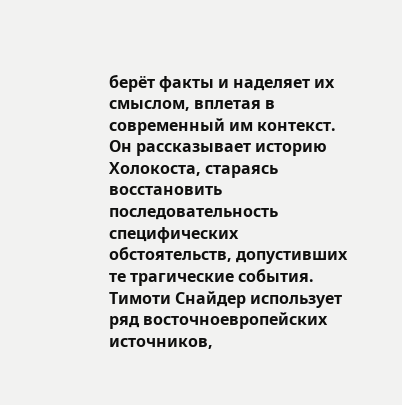берёт факты и наделяет их смыслом, вплетая в современный им контекст.
Он рассказывает историю Холокоста, стараясь восстановить последовательность специфических обстоятельств, допустивших те трагические события.
Тимоти Снайдер использует ряд восточноевропейских источников,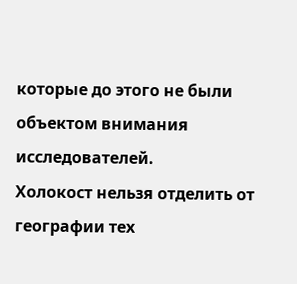которые до этого не были объектом внимания исследователей.
Холокост нельзя отделить от географии тех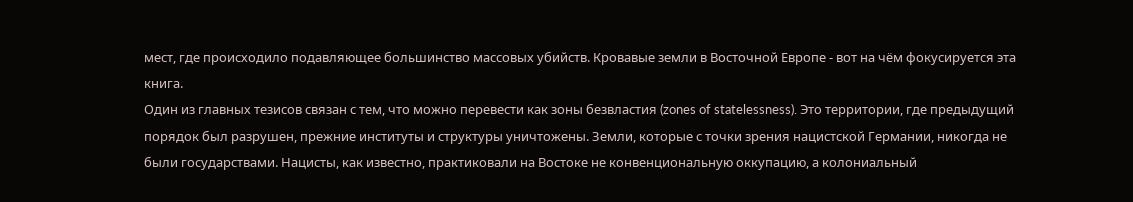мест, где происходило подавляющее большинство массовых убийств. Кровавые земли в Восточной Европе - вот на чём фокусируется эта книга.
Один из главных тезисов связан с тем, что можно перевести как зоны безвластия (zones of statelessness). Это территории, где предыдущий порядок был разрушен, прежние институты и структуры уничтожены. Земли, которые с точки зрения нацистской Германии, никогда не были государствами. Нацисты, как известно, практиковали на Востоке не конвенциональную оккупацию, а колониальный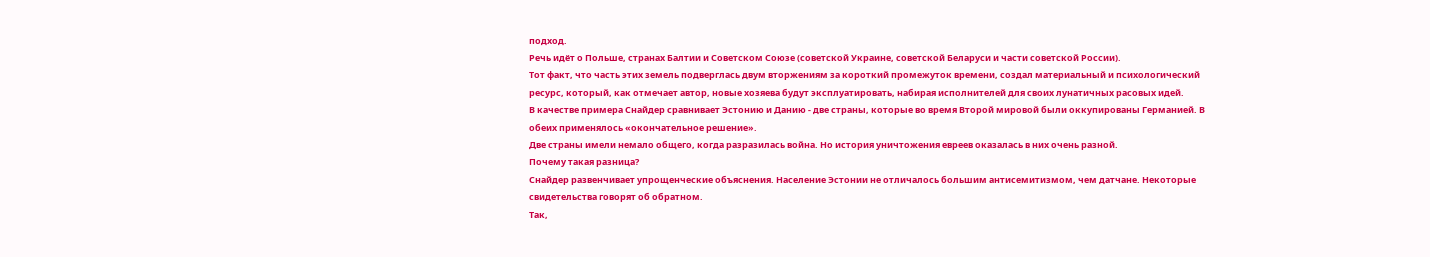подход.
Речь идёт о Польше, странах Балтии и Советском Союзе (советской Украине, советской Беларуси и части советской России).
Тот факт, что часть этих земель подверглась двум вторжениям за короткий промежуток времени, создал материальный и психологический ресурс, который, как отмечает автор, новые хозяева будут эксплуатировать, набирая исполнителей для своих лунатичных расовых идей.
В качестве примера Снайдер сравнивает Эстонию и Данию - две страны, которые во время Второй мировой были оккупированы Германией. В обеих применялось «окончательное решение».
Две страны имели немало общего, когда разразилась война. Но история уничтожения евреев оказалась в них очень разной.
Почему такая разница?
Снайдер развенчивает упрощенческие объяснения. Население Эстонии не отличалось большим антисемитизмом, чем датчане. Некоторые свидетельства говорят об обратном.
Так,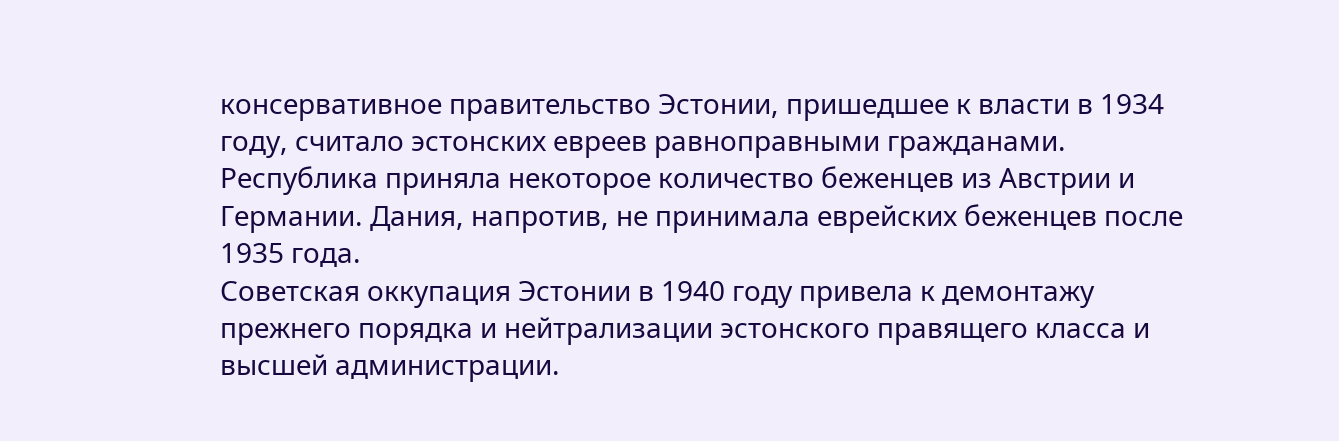консервативное правительство Эстонии, пришедшее к власти в 1934 году, считало эстонских евреев равноправными гражданами. Республика приняла некоторое количество беженцев из Австрии и Германии. Дания, напротив, не принимала еврейских беженцев после 1935 года.
Советская оккупация Эстонии в 1940 году привела к демонтажу прежнего порядка и нейтрализации эстонского правящего класса и высшей администрации.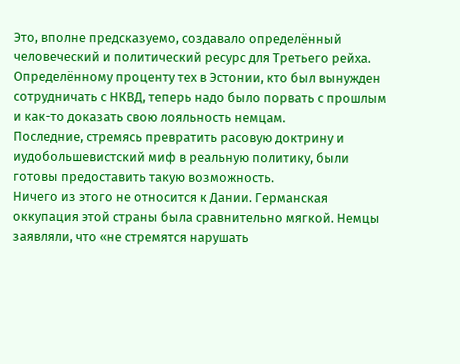Это, вполне предсказуемо, создавало определённый человеческий и политический ресурс для Третьего рейха.
Определённому проценту тех в Эстонии, кто был вынужден сотрудничать с НКВД, теперь надо было порвать с прошлым и как-то доказать свою лояльность немцам.
Последние, стремясь превратить расовую доктрину и иудобольшевистский миф в реальную политику, были готовы предоставить такую возможность.
Ничего из этого не относится к Дании. Германская оккупация этой страны была сравнительно мягкой. Немцы заявляли, что «не стремятся нарушать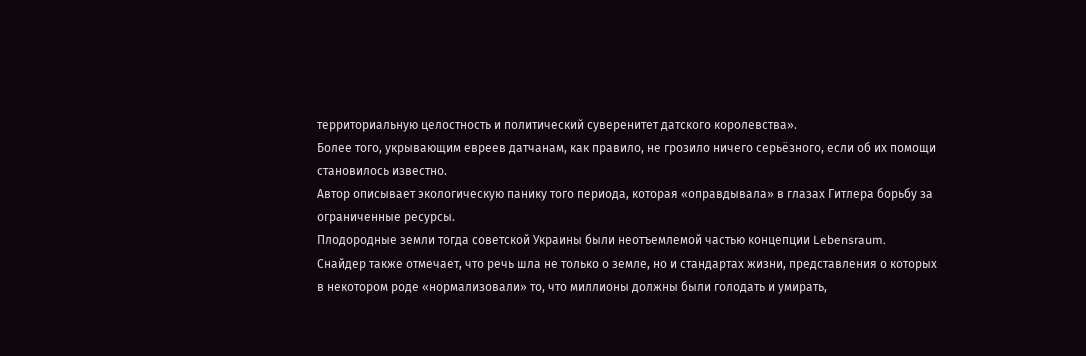территориальную целостность и политический суверенитет датского королевства».
Более того, укрывающим евреев датчанам, как правило, не грозило ничего серьёзного, если об их помощи становилось известно.
Автор описывает экологическую панику того периода, которая «оправдывала» в глазах Гитлера борьбу за ограниченные ресурсы.
Плодородные земли тогда советской Украины были неотъемлемой частью концепции Lebensraum.
Снайдер также отмечает, что речь шла не только о земле, но и стандартах жизни, представления о которых в некотором роде «нормализовали» то, что миллионы должны были голодать и умирать,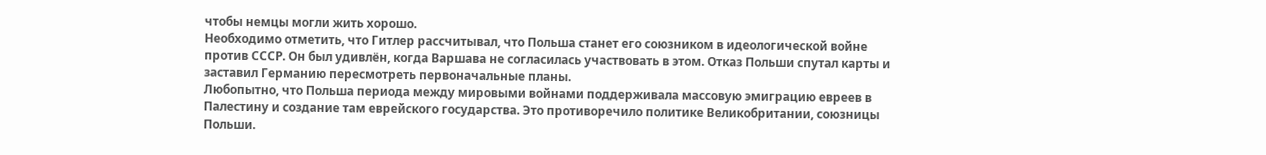чтобы немцы могли жить хорошо.
Необходимо отметить, что Гитлер рассчитывал, что Польша станет его союзником в идеологической войне против СССР. Он был удивлён, когда Варшава не согласилась участвовать в этом. Отказ Польши спутал карты и заставил Германию пересмотреть первоначальные планы.
Любопытно, что Польша периода между мировыми войнами поддерживала массовую эмиграцию евреев в Палестину и создание там еврейского государства. Это противоречило политике Великобритании, союзницы Польши.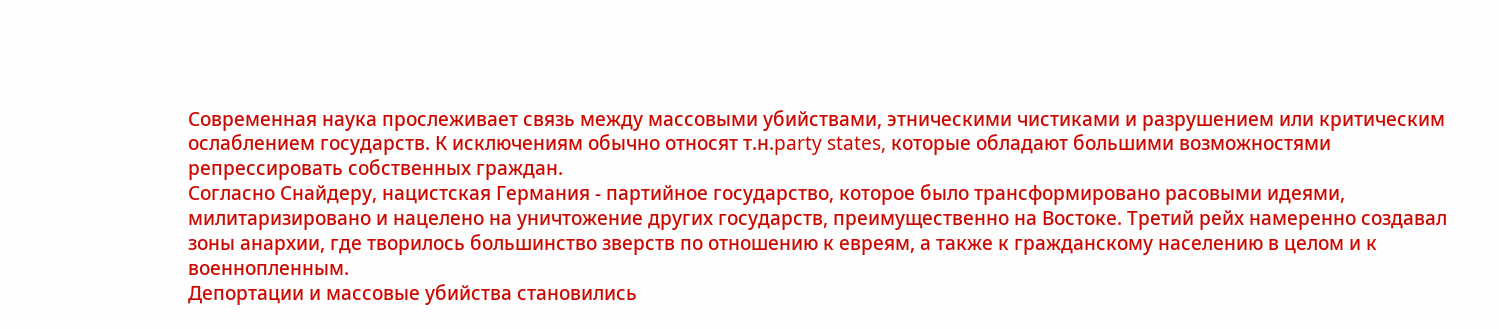Современная наука прослеживает связь между массовыми убийствами, этническими чистиками и разрушением или критическим ослаблением государств. К исключениям обычно относят т.н.party states, которые обладают большими возможностями репрессировать собственных граждан.
Согласно Снайдеру, нацистская Германия - партийное государство, которое было трансформировано расовыми идеями, милитаризировано и нацелено на уничтожение других государств, преимущественно на Востоке. Третий рейх намеренно создавал зоны анархии, где творилось большинство зверств по отношению к евреям, а также к гражданскому населению в целом и к военнопленным.
Депортации и массовые убийства становились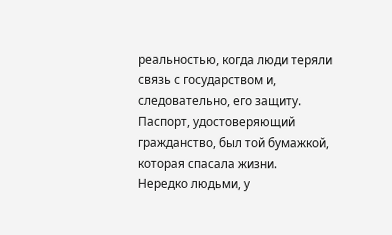реальностью, когда люди теряли связь с государством и, следовательно, его защиту.
Паспорт, удостоверяющий гражданство, был той бумажкой, которая спасала жизни.
Нередко людьми, у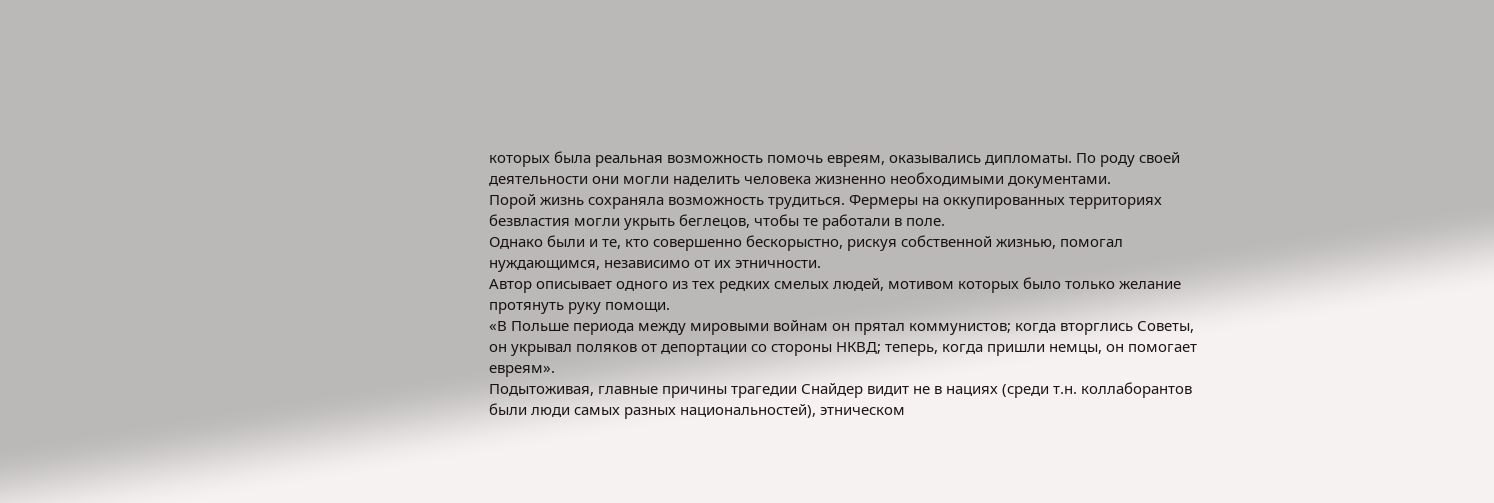которых была реальная возможность помочь евреям, оказывались дипломаты. По роду своей деятельности они могли наделить человека жизненно необходимыми документами.
Порой жизнь сохраняла возможность трудиться. Фермеры на оккупированных территориях безвластия могли укрыть беглецов, чтобы те работали в поле.
Однако были и те, кто совершенно бескорыстно, рискуя собственной жизнью, помогал нуждающимся, независимо от их этничности.
Автор описывает одного из тех редких смелых людей, мотивом которых было только желание протянуть руку помощи.
«В Польше периода между мировыми войнам он прятал коммунистов; когда вторглись Советы, он укрывал поляков от депортации со стороны НКВД; теперь, когда пришли немцы, он помогает евреям».
Подытоживая, главные причины трагедии Снайдер видит не в нациях (среди т.н. коллаборантов были люди самых разных национальностей), этническом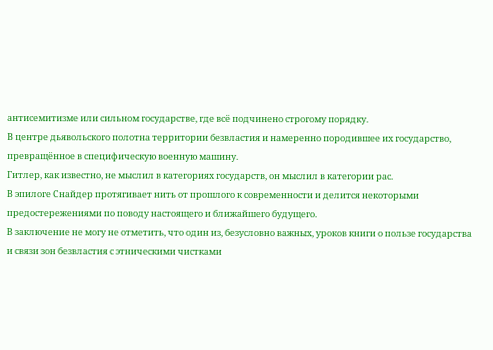антисемитизме или сильном государстве, где всё подчинено строгому порядку.
В центре дьявольского полотна территории безвластия и намеренно породившее их государство, превращённое в специфическую военную машину.
Гитлер, как известно, не мыслил в категориях государств, он мыслил в категории рас.
В эпилоге Снайдер протягивает нить от прошлого к современности и делится некоторыми предостережениями по поводу настоящего и ближайшего будущего.
В заключение не могу не отметить, что один из, безусловно важных, уроков книги о пользе государства и связи зон безвластия с этническими чистками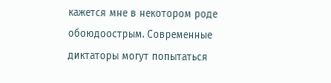кажется мне в некотором роде обоюдоострым. Современные диктаторы могут попытаться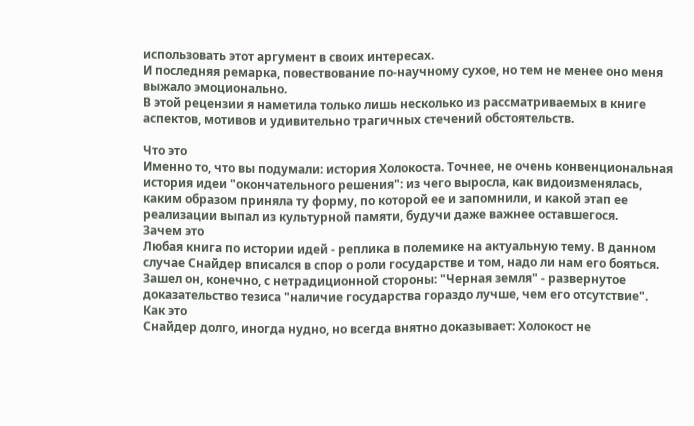использовать этот аргумент в своих интересах.
И последняя ремарка, повествование по-научному сухое, но тем не менее оно меня выжало эмоционально.
В этой рецензии я наметила только лишь несколько из рассматриваемых в книге аспектов, мотивов и удивительно трагичных стечений обстоятельств.

Что это
Именно то, что вы подумали: история Холокоста. Точнее, не очень конвенциональная история идеи "окончательного решения": из чего выросла, как видоизменялась, каким образом приняла ту форму, по которой ее и запомнили, и какой этап ее реализации выпал из культурной памяти, будучи даже важнее оставшегося.
Зачем это
Любая книга по истории идей - реплика в полемике на актуальную тему. В данном случае Снайдер вписался в спор о роли государстве и том, надо ли нам его бояться. Зашел он, конечно, с нетрадиционной стороны: "Черная земля" - развернутое доказательство тезиса "наличие государства гораздо лучше, чем его отсутствие".
Как это
Снайдер долго, иногда нудно, но всегда внятно доказывает: Холокост не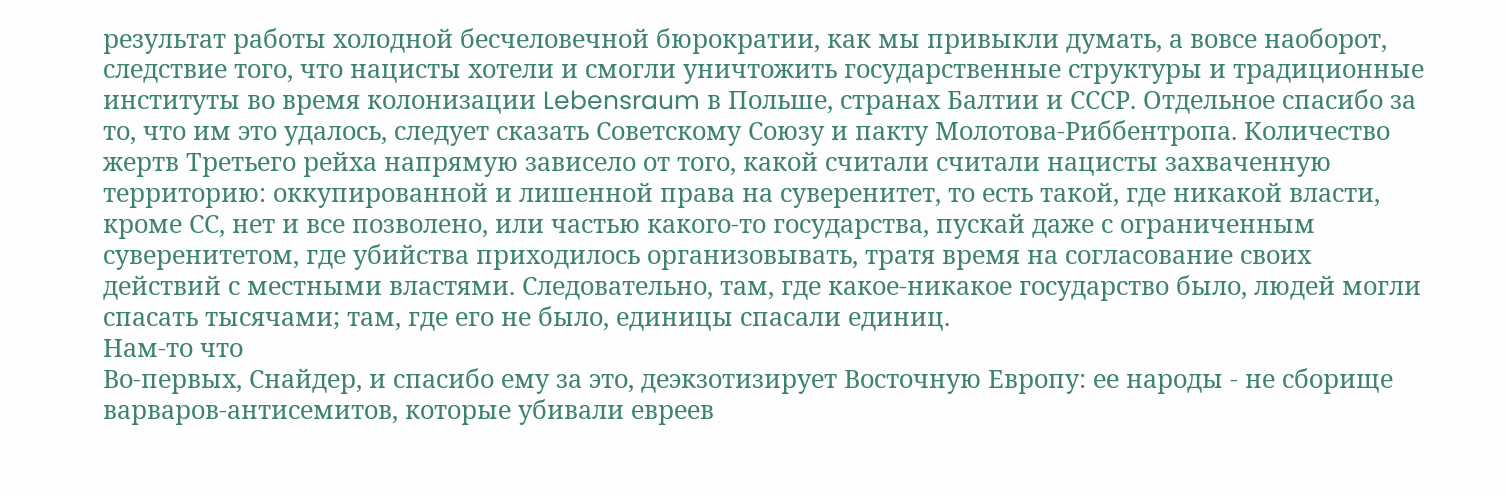результат работы холодной бесчеловечной бюрократии, как мы привыкли думать, а вовсе наоборот, следствие того, что нацисты хотели и смогли уничтожить государственные структуры и традиционные институты во время колонизации Lebensraum в Польше, странах Балтии и СССР. Отдельное спасибо за то, что им это удалось, следует сказать Советскому Союзу и пакту Молотова-Риббентропа. Количество жертв Третьего рейха напрямую зависело от того, какой считали считали нацисты захваченную территорию: оккупированной и лишенной права на суверенитет, то есть такой, где никакой власти, кроме СС, нет и все позволено, или частью какого-то государства, пускай даже с ограниченным суверенитетом, где убийства приходилось организовывать, тратя время на согласование своих действий с местными властями. Следовательно, там, где какое-никакое государство было, людей могли спасать тысячами; там, где его не было, единицы спасали единиц.
Нам-то что
Во-первых, Снайдер, и спасибо ему за это, деэкзотизирует Восточную Европу: ее народы - не сборище варваров-антисемитов, которые убивали евреев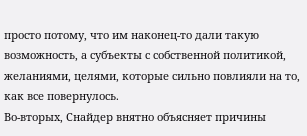просто потому, что им наконец-то дали такую возможность, а субъекты с собственной политикой, желаниями, целями, которые сильно повлияли на то, как все повернулось.
Во-вторых, Снайдер внятно объясняет причины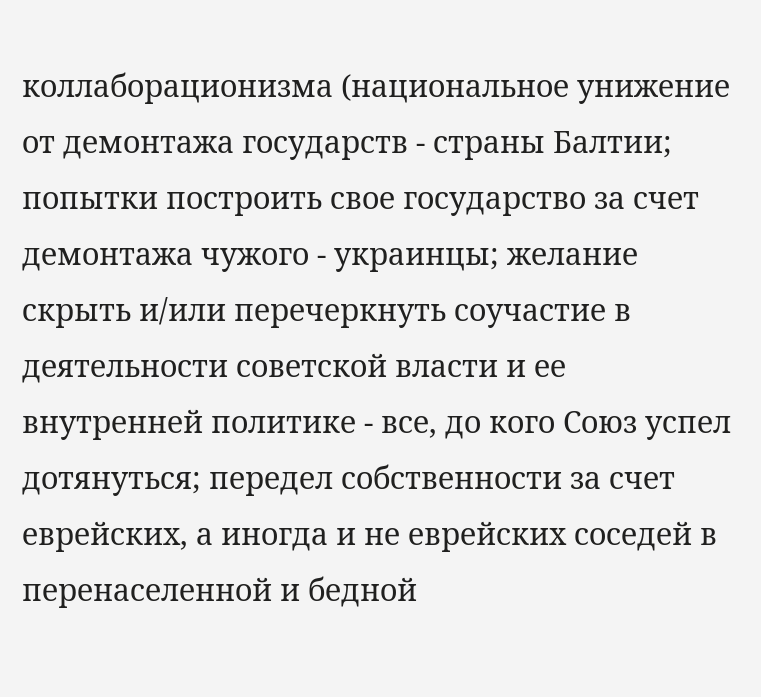коллаборационизма (национальное унижение от демонтажа государств - страны Балтии; попытки построить свое государство за счет демонтажа чужого - украинцы; желание скрыть и/или перечеркнуть соучастие в деятельности советской власти и ее внутренней политике - все, до кого Союз успел дотянуться; передел собственности за счет еврейских, а иногда и не еврейских соседей в перенаселенной и бедной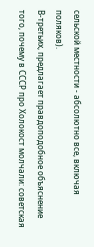сельской местности - абсолютно все, включая поляков).
В-третьих, предлагает правдоподобное объяснение того, почему в СССР про Холокост молчали: советская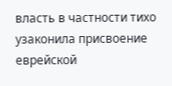власть в частности тихо узаконила присвоение еврейской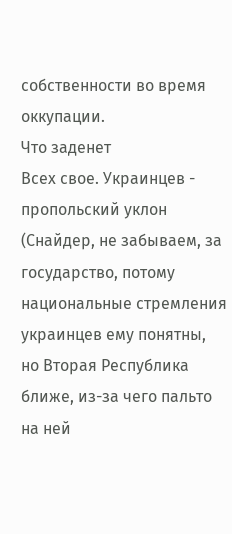собственности во время оккупации.
Что заденет
Всех свое. Украинцев - пропольский уклон (Снайдер, не забываем, за государство, потому национальные стремления украинцев ему понятны, но Вторая Республика ближе, из-за чего пальто на ней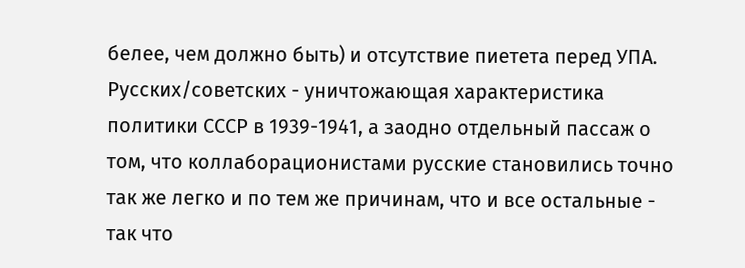белее, чем должно быть) и отсутствие пиетета перед УПА. Русских/советских - уничтожающая характеристика политики СССР в 1939-1941, а заодно отдельный пассаж о том, что коллаборационистами русские становились точно так же легко и по тем же причинам, что и все остальные - так что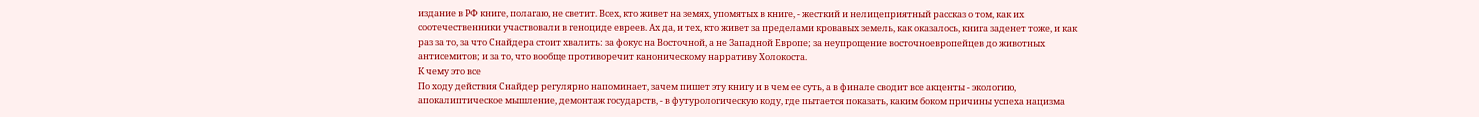издание в РФ книге, полагаю, не светит. Всех, кто живет на земях, упомятых в книге, - жесткий и нелицеприятный рассказ о том, как их соотечественники участвовали в геноциде евреев. Ах да, и тех, кто живет за пределами кровавых земель, как оказалось, книга заденет тоже, и как раз за то, за что Снайдера стоит хвалить: за фокус на Восточной, а не Западной Европе; за неупрощение восточноевропейцев до животных антисемитов; и за то, что вообще противоречит каноническому нарративу Холокоста.
К чему это все
По ходу действия Снайдер регулярно напоминает, зачем пишет эту книгу и в чем ее суть, а в финале сводит все акценты - экологию, апокалиптическое мышление, демонтаж государств, - в футурологическую коду, где пытается показать, каким боком причины успеха нацизма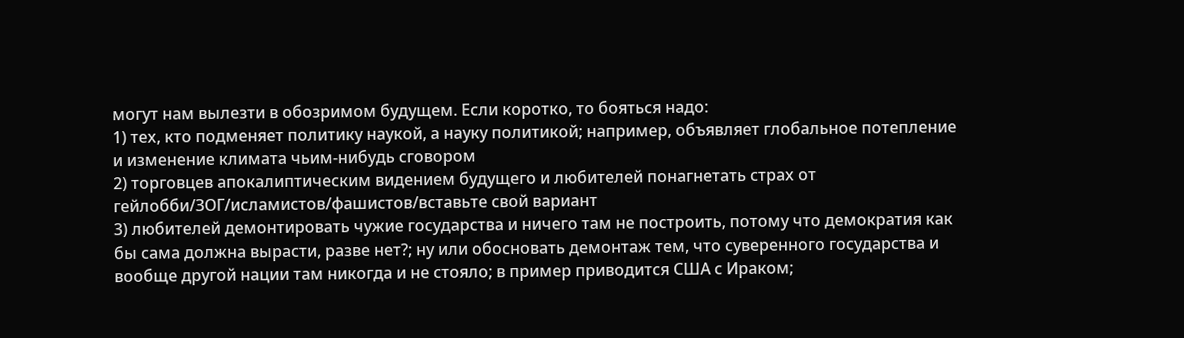могут нам вылезти в обозримом будущем. Если коротко, то бояться надо:
1) тех, кто подменяет политику наукой, а науку политикой; например, объявляет глобальное потепление и изменение климата чьим-нибудь сговором
2) торговцев апокалиптическим видением будущего и любителей понагнетать страх от гейлобби/ЗОГ/исламистов/фашистов/вставьте свой вариант
3) любителей демонтировать чужие государства и ничего там не построить, потому что демократия как бы сама должна вырасти, разве нет?; ну или обосновать демонтаж тем, что суверенного государства и вообще другой нации там никогда и не стояло; в пример приводится США с Ираком;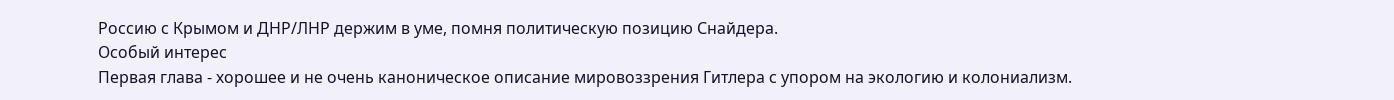Россию с Крымом и ДНР/ЛНР держим в уме, помня политическую позицию Снайдера.
Особый интерес
Первая глава - хорошее и не очень каноническое описание мировоззрения Гитлера с упором на экологию и колониализм.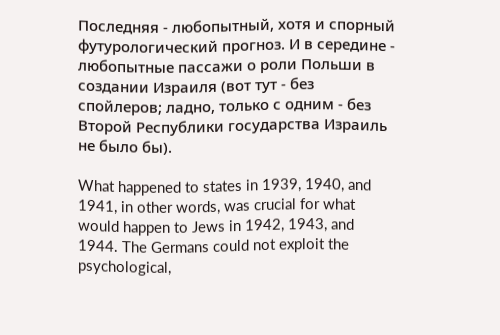Последняя - любопытный, хотя и спорный футурологический прогноз. И в середине - любопытные пассажи о роли Польши в создании Израиля (вот тут - без спойлеров; ладно, только с одним - без Второй Республики государства Израиль не было бы).

What happened to states in 1939, 1940, and 1941, in other words, was crucial for what would happen to Jews in 1942, 1943, and 1944. The Germans could not exploit the psychological,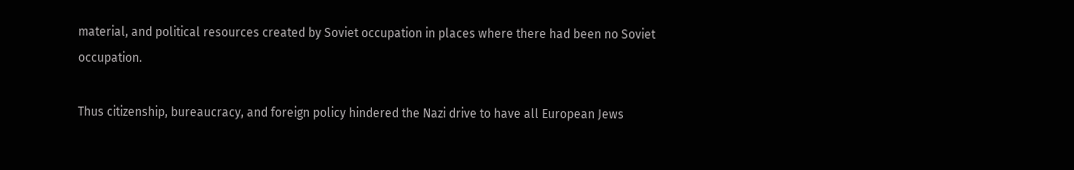material, and political resources created by Soviet occupation in places where there had been no Soviet occupation.

Thus citizenship, bureaucracy, and foreign policy hindered the Nazi drive to have all European Jews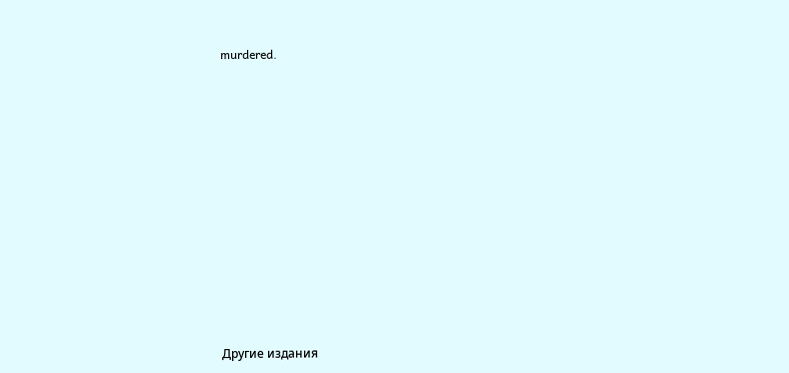murdered.
















Другие издания